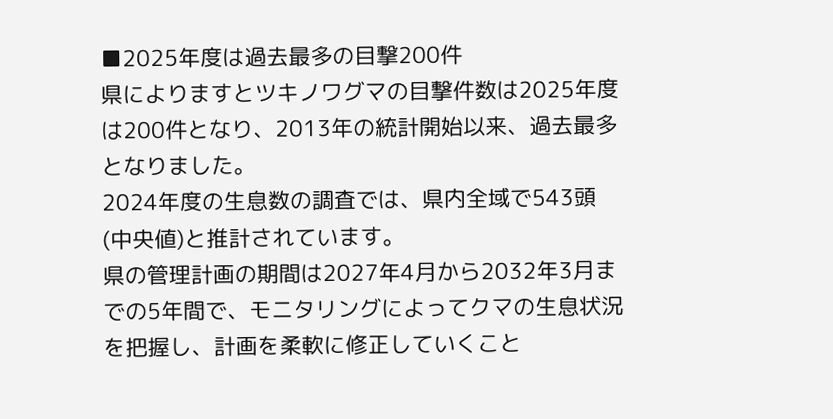■2025年度は過去最多の目撃200件
県によりますとツキノワグマの目撃件数は2025年度は200件となり、2013年の統計開始以来、過去最多となりました。
2024年度の生息数の調査では、県内全域で543頭(中央値)と推計されています。
県の管理計画の期間は2027年4月から2032年3月までの5年間で、モニタリングによってクマの生息状況を把握し、計画を柔軟に修正していくこと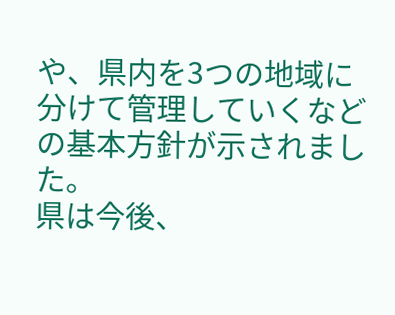や、県内を3つの地域に分けて管理していくなどの基本方針が示されました。
県は今後、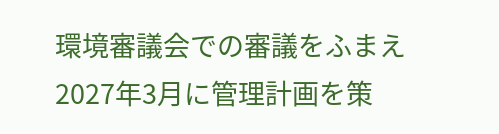環境審議会での審議をふまえ2027年3月に管理計画を策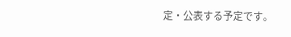定・公表する予定です。